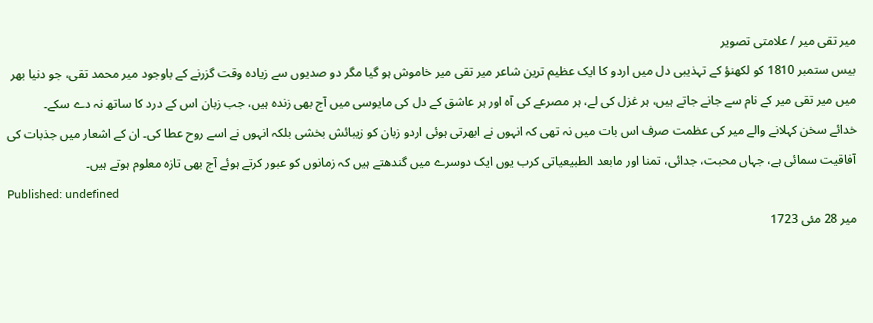میر تقی میر / علامتی تصویر
بیس ستمبر 1810 کو لکھنؤ کے تہذیبی دل میں اردو کا ایک عظیم ترین شاعر میر تقی میر خاموش ہو گیا مگر دو صدیوں سے زیادہ وقت گزرنے کے باوجود میر محمد تقی، جو دنیا بھر میں میر تقی میر کے نام سے جانے جاتے ہیں، ہر غزل کی لے، ہر مصرعے کی آہ اور ہر عاشق کے دل کی مایوسی میں آج بھی زندہ ہیں، جب زبان اس کے درد کا ساتھ نہ دے سکے۔
خدائے سخن کہلانے والے میر کی عظمت صرف اس بات میں نہ تھی کہ انہوں نے ابھرتی ہوئی اردو زبان کو زیبائش بخشی بلکہ انہوں نے اسے روح عطا کی۔ ان کے اشعار میں جذبات کی آفاقیت سمائی ہے، جہاں محبت، جدائی، تمنا اور مابعد الطبیعیاتی کرب یوں ایک دوسرے میں گندھتے ہیں کہ زمانوں کو عبور کرتے ہوئے آج بھی تازہ معلوم ہوتے ہیں۔
Published: undefined
میر 28 مئی 1723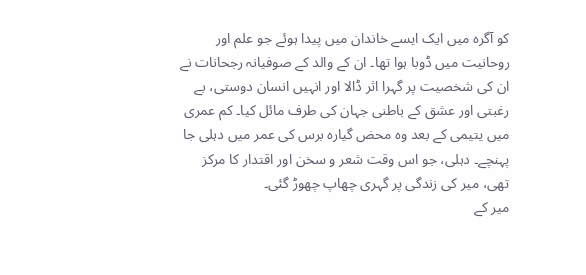کو آگرہ میں ایک ایسے خاندان میں پیدا ہوئے جو علم اور روحانیت میں ڈوبا ہوا تھا۔ ان کے والد کے صوفیانہ رجحانات نے ان کی شخصیت پر گہرا اثر ڈالا اور انہیں انسان دوستی، بے رغبتی اور عشق کے باطنی جہان کی طرف مائل کیا۔ کم عمری میں یتیمی کے بعد وہ محض گیارہ برس کی عمر میں دہلی جا پہنچے۔ دہلی، جو اس وقت شعر و سخن اور اقتدار کا مرکز تھی، میر کی زندگی پر گہری چھاپ چھوڑ گئی۔
میر کے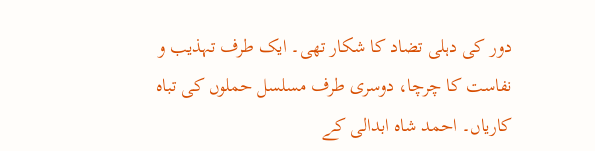دور کی دہلی تضاد کا شکار تھی۔ ایک طرف تہذیب و نفاست کا چرچا، دوسری طرف مسلسل حملوں کی تباہ کاریاں۔ احمد شاہ ابدالی کے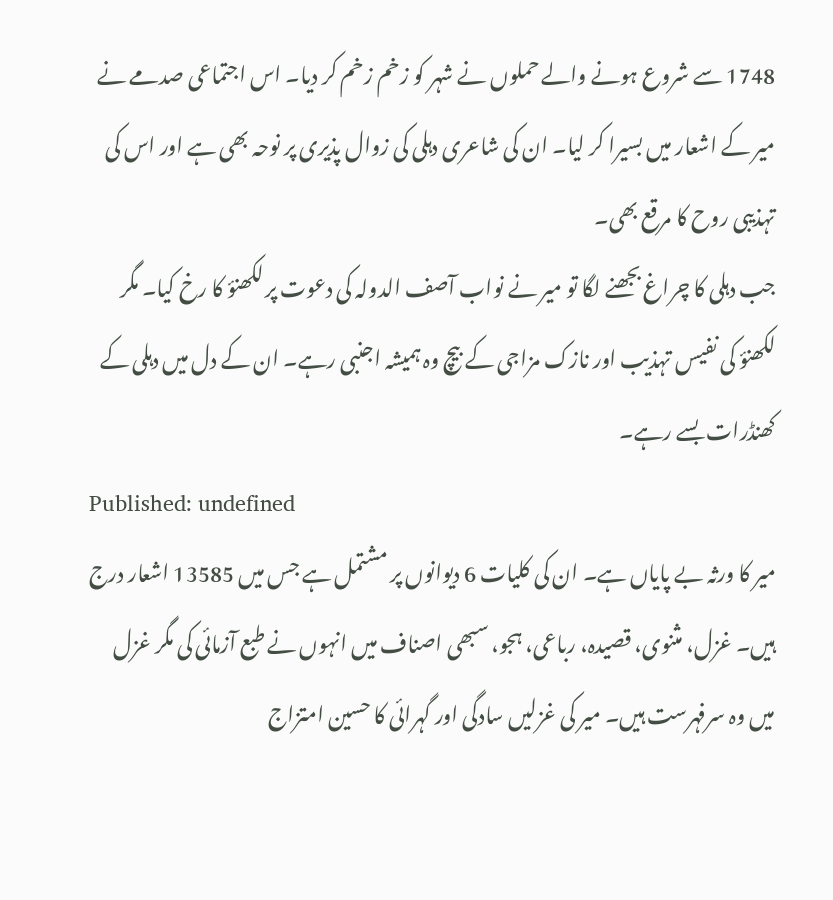1748 سے شروع ہونے والے حملوں نے شہر کو زخم زخم کر دیا۔ اس اجتماعی صدمے نے میر کے اشعار میں بسیرا کر لیا۔ ان کی شاعری دہلی کی زوال پذیری پر نوحہ بھی ہے اور اس کی تہذیبی روح کا مرقع بھی۔
جب دہلی کا چراغ بجھنے لگا تو میر نے نواب آصف الدولہ کی دعوت پر لکھنؤ کا رخ کیا۔ مگر لکھنؤ کی نفیس تہذیب اور نازک مزاجی کے بیچ وہ ہمیشہ اجنبی رہے۔ ان کے دل میں دہلی کے کھنڈرات بسے رہے۔
Published: undefined
میر کا ورثہ بے پایاں ہے۔ ان کی کلیات 6 دیوانوں پر مشتمل ہے جس میں 13585 اشعار درج ہیں۔ غزل، مثنوی، قصیدہ، رباعی، ہجو، سبھی اصناف میں انہوں نے طبع آزمائی کی مگر غزل میں وہ سرفہرست ہیں۔ میر کی غزلیں سادگی اور گہرائی کا حسین امتزاج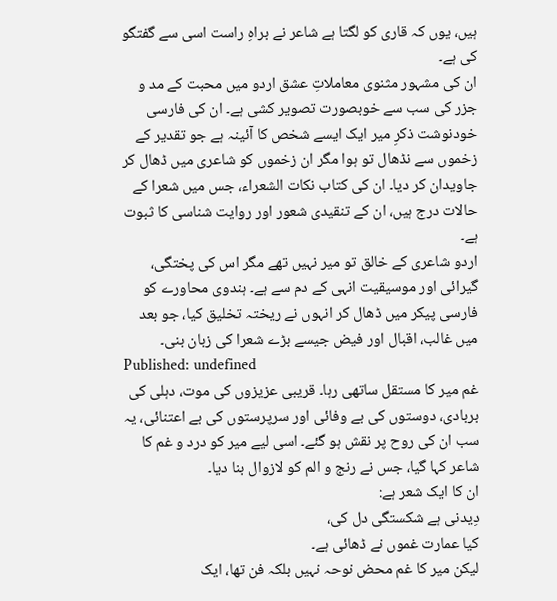ہیں، یوں کہ قاری کو لگتا ہے شاعر نے براہِ راست اسی سے گفتگو کی ہے۔
ان کی مشہور مثنوی معاملاتِ عشق اردو میں محبت کے مد و جزر کی سب سے خوبصورت تصویر کشی ہے۔ ان کی فارسی خودنوشت ذکرِ میر ایک ایسے شخص کا آئینہ ہے جو تقدیر کے زخموں سے نڈھال تو ہوا مگر ان زخموں کو شاعری میں ڈھال کر جاویدان کر دیا۔ ان کی کتاب نکات الشعراء، جس میں شعرا کے حالات درج ہیں، ان کے تنقیدی شعور اور روایت شناسی کا ثبوت ہے۔
اردو شاعری کے خالق تو میر نہیں تھے مگر اس کی پختگی، گیرائی اور موسیقیت انہی کے دم سے ہے۔ ہندوی محاورے کو فارسی پیکر میں ڈھال کر انہوں نے ریختہ تخلیق کیا، جو بعد میں غالب، اقبال اور فیض جیسے بڑے شعرا کی زبان بنی۔
Published: undefined
غم میر کا مستقل ساتھی رہا۔ قریبی عزیزوں کی موت، دہلی کی بربادی، دوستوں کی بے وفائی اور سرپرستوں کی بے اعتنائی، یہ سب ان کی روح پر نقش ہو گئے۔ اسی لیے میر کو درد و غم کا شاعر کہا گیا، جس نے رنج و الم کو لازوال بنا دیا۔
ان کا ایک شعر ہے:
دِیدنی ہے شکستگی دل کی،
کیا عمارت غموں نے ڈھائی ہے۔
لیکن میر کا غم محض نوحہ نہیں بلکہ فن تھا، ایک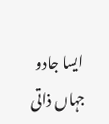ایسا جادو جہاں ذاتی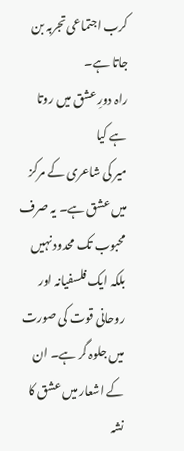کرب اجتماعی تجربہ بن جاتا ہے۔
راہ دورِ عشق میں روتا ہے کیا
میر کی شاعری کے مرکز میں عشق ہے۔ یہ صرف محبوب تک محدود نہیں بلکہ ایک فلسفیانہ اور روحانی قوت کی صورت میں جلوہ گر ہے۔ ان کے اشعار میں عشق کا نشہ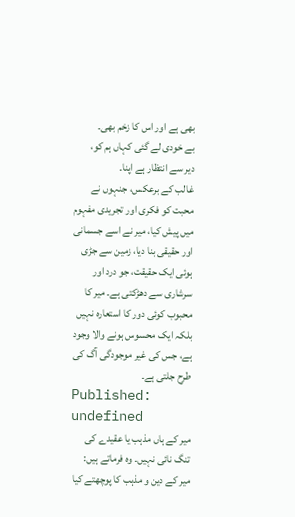بھی ہے اور اس کا زخم بھی۔
بے خودی لے گئی کہاں ہم کو،
دیر سے انتظار ہے اپنا۔
غالب کے برعکس، جنہوں نے محبت کو فکری اور تجریدی مفہوم میں پیش کیا، میر نے اسے جسمانی اور حقیقی بنا دیا، زمین سے جڑی ہوئی ایک حقیقت، جو درد اور سرشاری سے دھڑکتی ہے۔ میر کا محبوب کوئی دور کا استعارہ نہیں بلکہ ایک محسوس ہونے والا وجود ہے، جس کی غیر موجودگی آگ کی طرح جلتی ہے۔
Published: undefined
میر کے ہاں مذہب یا عقیدے کی تنگ نائی نہیں۔ وہ فرماتے ہیں:
میر کے دین و مذہب کا پوچھتے کیا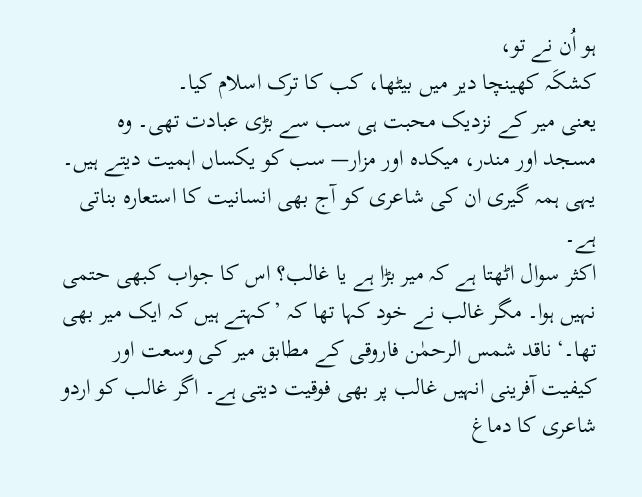ہو اُن نے تو،
کشکَہ کھینچا دیر میں بیٹھا، کب کا ترک اسلام کیا۔
یعنی میر کے نزدیک محبت ہی سب سے بڑی عبادت تھی۔ وہ مسجد اور مندر، میکدہ اور مزار— سب کو یکساں اہمیت دیتے ہیں۔ یہی ہمہ گیری ان کی شاعری کو آج بھی انسانیت کا استعارہ بناتی ہے۔
اکثر سوال اٹھتا ہے کہ میر بڑا ہے یا غالب؟ اس کا جواب کبھی حتمی نہیں ہوا۔ مگر غالب نے خود کہا تھا کہ ’کہتے ہیں کہ ایک میر بھی تھا۔‘ ناقد شمس الرحمٰن فاروقی کے مطابق میر کی وسعت اور کیفیت آفرینی انہیں غالب پر بھی فوقیت دیتی ہے۔ اگر غالب کو اردو شاعری کا دماغ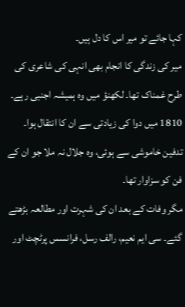کہا جائے تو میر اس کا دل ہیں۔
میر کی زندگی کا انجام بھی انہی کی شاعری کی طرح غمناک تھا۔ لکھنؤ میں وہ ہمیشہ اجنبی رہے۔ 1810 میں دوا کی زیادتی سے ان کا انتقال ہوا۔ تدفین خاموشی سے ہوئی، وہ جلال نہ ملا جو ان کے فن کو سزاوار تھا۔
مگر وفات کے بعد ان کی شہرت اور مطالعہ بڑھتے گئے۔ سی ایم نعیم، رالف رسل، فرانسس پرٹچٹ اور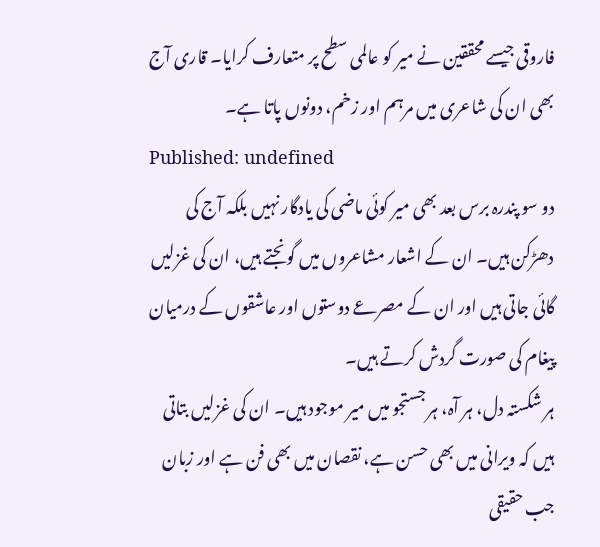فاروقی جیسے محققین نے میر کو عالمی سطح پر متعارف کرایا۔ قاری آج بھی ان کی شاعری میں مرہم اور زخم، دونوں پاتا ہے۔
Published: undefined
دو سو پندرہ برس بعد بھی میر کوئی ماضی کی یادگار نہیں بلکہ آج کی دھڑکن ہیں۔ ان کے اشعار مشاعروں میں گونجتے ہیں، ان کی غزلیں گائی جاتی ہیں اور ان کے مصرعے دوستوں اور عاشقوں کے درمیان پیغام کی صورت گردش کرتے ہیں۔
ہر شکستہ دل، ہر آہ، ہر جستجو میں میر موجود ہیں۔ ان کی غزلیں بتاتی ہیں کہ ویرانی میں بھی حسن ہے، نقصان میں بھی فن ہے اور زبان جب حقیقی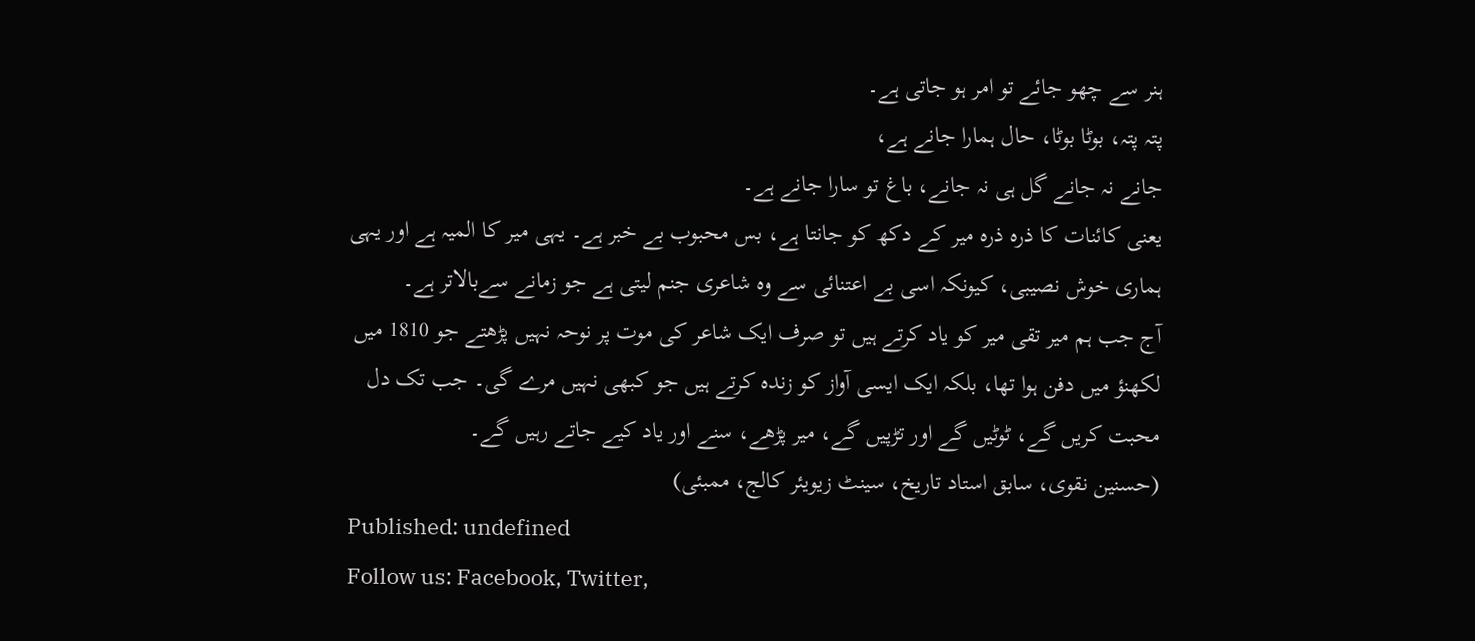ہنر سے چھو جائے تو امر ہو جاتی ہے۔
پتہ پتہ، بوٹا بوٹا، حال ہمارا جانے ہے،
جانے نہ جانے گل ہی نہ جانے، باغ تو سارا جانے ہے۔
یعنی کائنات کا ذرہ ذرہ میر کے دکھ کو جانتا ہے، بس محبوب بے خبر ہے۔ یہی میر کا المیہ ہے اور یہی ہماری خوش نصیبی، کیونکہ اسی بے اعتنائی سے وہ شاعری جنم لیتی ہے جو زمانے سےبالاتر ہے۔
آج جب ہم میر تقی میر کو یاد کرتے ہیں تو صرف ایک شاعر کی موت پر نوحہ نہیں پڑھتے جو 1810 میں لکھنؤ میں دفن ہوا تھا، بلکہ ایک ایسی آواز کو زندہ کرتے ہیں جو کبھی نہیں مرے گی۔ جب تک دل محبت کریں گے، ٹوٹیں گے اور تڑپیں گے، میر پڑھے، سنے اور یاد کیے جاتے رہیں گے۔
(حسنین نقوی، سابق استاد تاریخ، سینٹ زیویئر کالج، ممبئی)
Published: undefined
Follow us: Facebook, Twitter,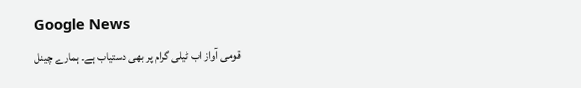Google News
قومی آواز اب ٹیلی گرام پر بھی دستیاب ہے۔ ہمارے چینل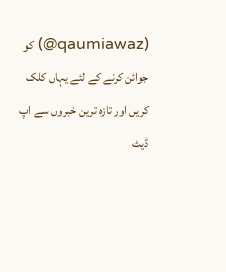(qaumiawaz@) کو جوائن کرنے کے لئے یہاں کلک کریں اور تازہ ترین خبروں سے اپ ڈیٹ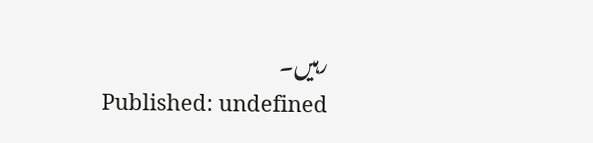رہیں۔
Published: undefined